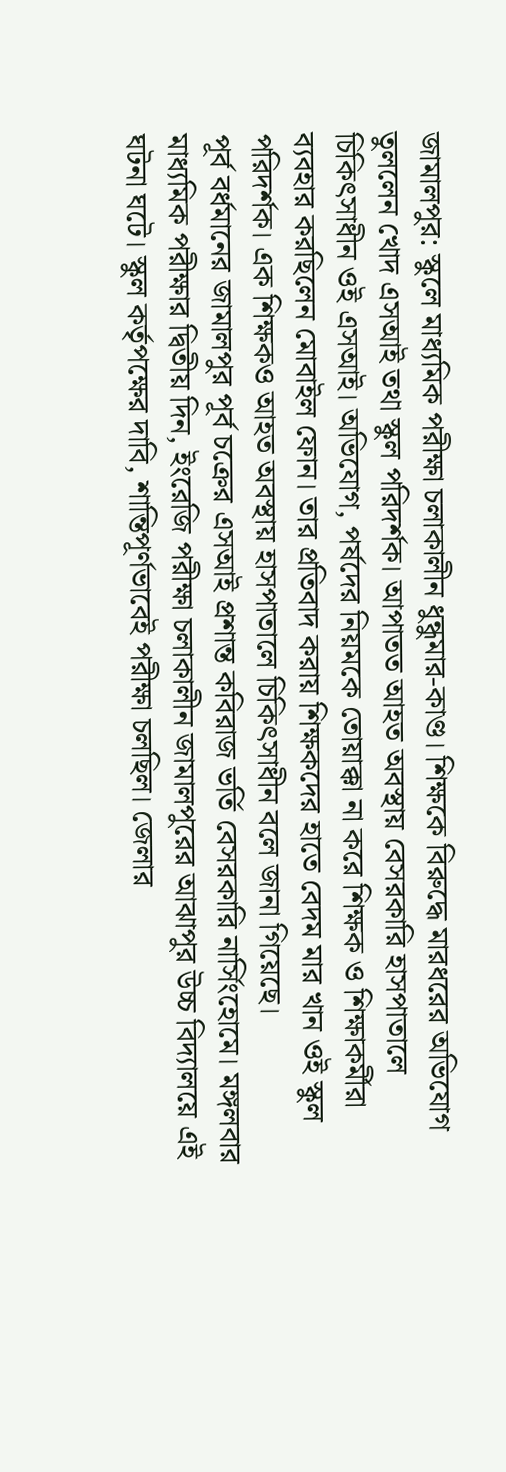জামালপুর: স্কুলে মাধ্যমিক পরীক্ষা চলাকালীন ধুন্ধুমার-কাণ্ড। শিক্ষকে বিরুদ্ধে মারধরের অভিযোগ তুললেন খোদ এসআই তথা স্কুল পরিদর্শক। আপাতত আহত অবস্থায় বেসরকারি হাসপাতালে চিকিৎসাধীন ওই এসআই। অভিযোগ, পর্ষদের নিয়মকে তোয়াক্কা না করে শিক্ষক ও শিক্ষাকর্মীরা ব্যবহার করছিলেন মোবাইল ফোন। তার প্রতিবাদ করায় শিক্ষকদের হাতে বেদম মার খান ওই স্কুল পরিদর্শক। এক শিক্ষকও আহত অবস্থায় হাসপাতালে চিকিৎসাধীন বলে জানা গিয়েছে।
পূর্ব বর্ধমানের জামালপুর পূর্ব চক্রের এসআই প্রশান্ত কবিরাজ ভর্তি বেসরকারি নার্সিংহোমে। মঙ্গলবার মাধ্যমিক পরীক্ষার দ্বিতীয় দিন, ইংরেজি পরীক্ষা চলাকালীন জামালপুরের আঝাপুর উচ্চ বিদ্যালয়ে এই ঘটনা ঘটে। স্কুল কর্তৃপক্ষের দাবি, শান্তিপূর্ণভাবেই পরীক্ষা চলছিল। জেলার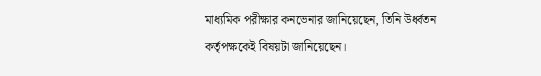মাধ্যমিক পরীক্ষার কনভেনার জানিয়েছেন, তিনি উর্ধ্বতন কর্তৃপক্ষকেই বিষয়টা জানিয়েছেন।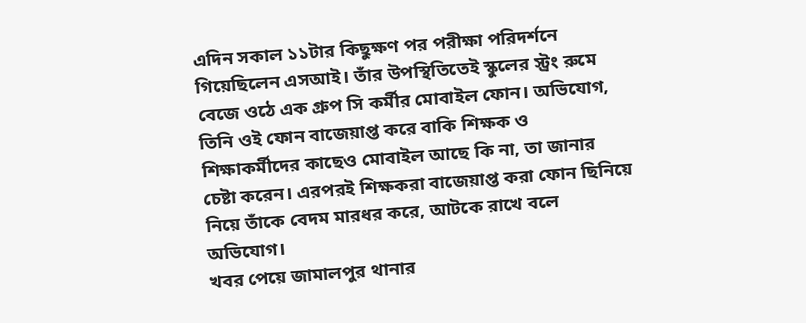এদিন সকাল ১১টার কিছুক্ষণ পর পরীক্ষা পরিদর্শনে গিয়েছিলেন এসআই। তাঁর উপস্থিতিতেই স্কুলের স্ট্রং রুমে বেজে ওঠে এক গ্রুপ সি কর্মীর মোবাইল ফোন। অভিযোগ, তিনি ওই ফোন বাজেয়াপ্ত করে বাকি শিক্ষক ও শিক্ষাকর্মীদের কাছেও মোবাইল আছে কি না, তা জানার চেষ্টা করেন। এরপরই শিক্ষকরা বাজেয়াপ্ত করা ফোন ছিনিয়ে নিয়ে তাঁকে বেদম মারধর করে, আটকে রাখে বলে অভিযোগ।
খবর পেয়ে জামালপুর থানার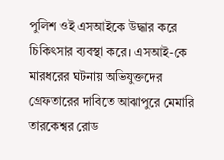পুলিশ ওই এসআইকে উদ্ধার করে চিকিৎসার ব্যবস্থা করে। এসআই-কে মারধরের ঘটনায় অভিযুক্তদের গ্রেফতারের দাবিতে আঝাপুরে মেমারি তারকেশ্বর রোড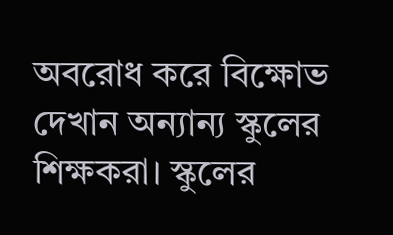অবরোধ করে বিক্ষোভ দেখান অন্যান্য স্কুলের শিক্ষকরা। স্কুলের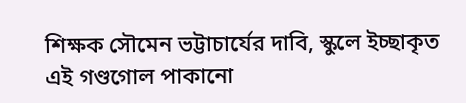শিক্ষক সৌমেন ভট্টাচার্যের দাবি, স্কুলে ইচ্ছাকৃত এই গণ্ডগোল পাকানো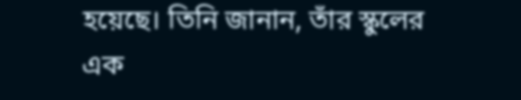হয়েছে। তিনি জানান, তাঁর স্কুলের এক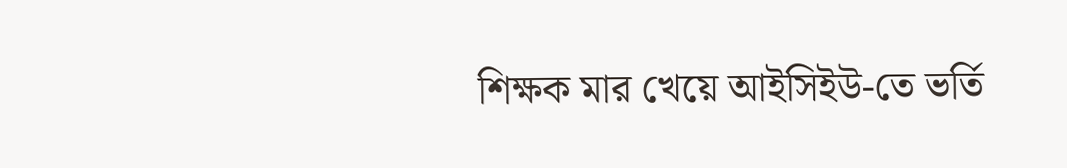শিক্ষক মার খেয়ে আইসিইউ-তে ভর্তি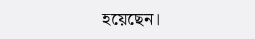হয়েছেন।